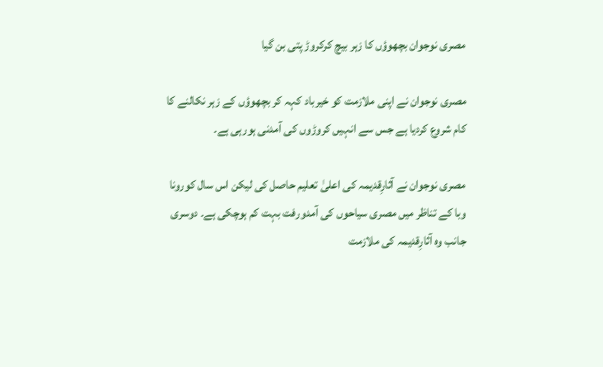مصری نوجوان بچھوؤں کا زہر بیچ کرکروڑ پتی بن گیا

مصری نوجوان نے اپنی ملازمت کو خیرباد کہہ کر بچھوؤں کے زہر نکالنے کا کام شروع کردیا ہے جس سے انہیں کروڑوں کی آمدنی ہورہی ہے۔

مصری نوجوان نے آثارِقدیمہ کی اعلیٰ تعلیم حاصل کی لیکن اس سال کورونا وبا کے تناظر میں مصری سیاحوں کی آمدورفت بہت کم ہوچکی ہے۔ دوسری جانب وہ آثارِقدیمہ کی ملازمت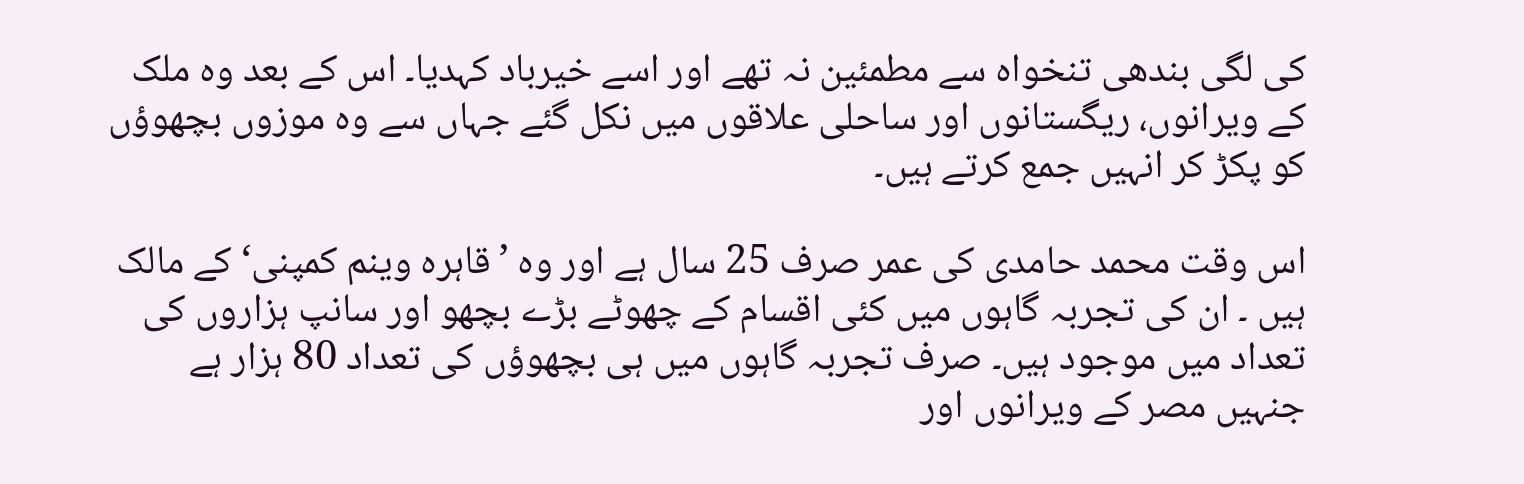کی لگی بندھی تنخواہ سے مطمئین نہ تھے اور اسے خیرباد کہدیا۔ اس کے بعد وہ ملک کے ویرانوں، ریگستانوں اور ساحلی علاقوں میں نکل گئے جہاں سے وہ موزوں بچھوؤں کو پکڑ کر انہیں جمع کرتے ہیں۔

اس وقت محمد حامدی کی عمر صرف 25 سال ہے اور وہ ’قاہرہ وینم کمپنی‘ کے مالک ہیں ۔ ان کی تجربہ گاہوں میں کئی اقسام کے چھوٹے بڑے بچھو اور سانپ ہزاروں کی تعداد میں موجود ہیں۔ صرف تجربہ گاہوں میں ہی بچھوؤں کی تعداد 80 ہزار ہے جنہیں مصر کے ویرانوں اور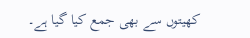کھیتوں سے بھی جمع کیا گیا ہے۔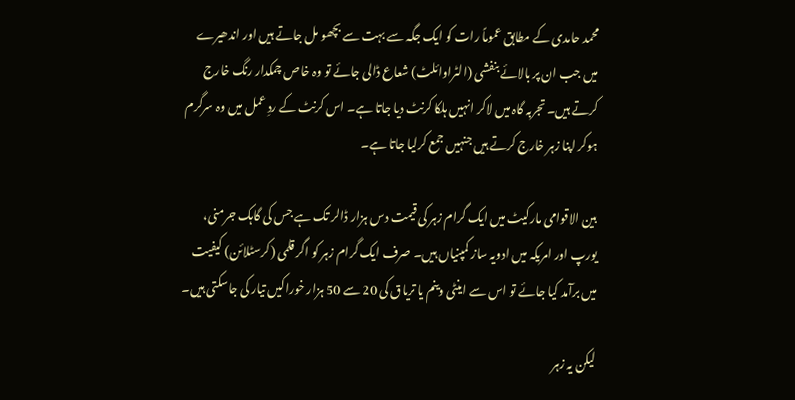محمد حامدی کے مطابق عموماً رات کو ایک جگہ سے بہت سے بچھو مل جاتے ہیں اور اندھیرے میں جب ان پر بالائے بنفشی (الٹراوائلٹ) شعاع ڈالی جائے تو وہ خاص چمکدار رنگ خارج کرتے ہیں۔ تجربہ گاہ میں لاکر انہیں ہلکا کرنٹ دیا جاتا ہے۔ اس کرنٹ کے ردِ عمل میں وہ سرگرم ہوکر اپنا زہر خارج کرتے ہیں جنہیں جمع کرلیا جاتا ہے۔

بین الاقوامی مارکیٹ میں ایک گرام زہر کی قیمت دس ہزار ڈالر تک ہے جس کی گاہک جرمنی، یورپ اور امریکہ میں ادویہ ساز کمپنیاں ہیں۔ صرف ایک گرام زہر کو اگر قلمی (کرسٹلائن) کیفیت میں برآمد کیا جائے تو اس سے اینٹی وینم یا تریاق کی 20 سے 50 ہزار خوراکیں تیار کی جاسکتی ہیں۔

لیکن یہ زہر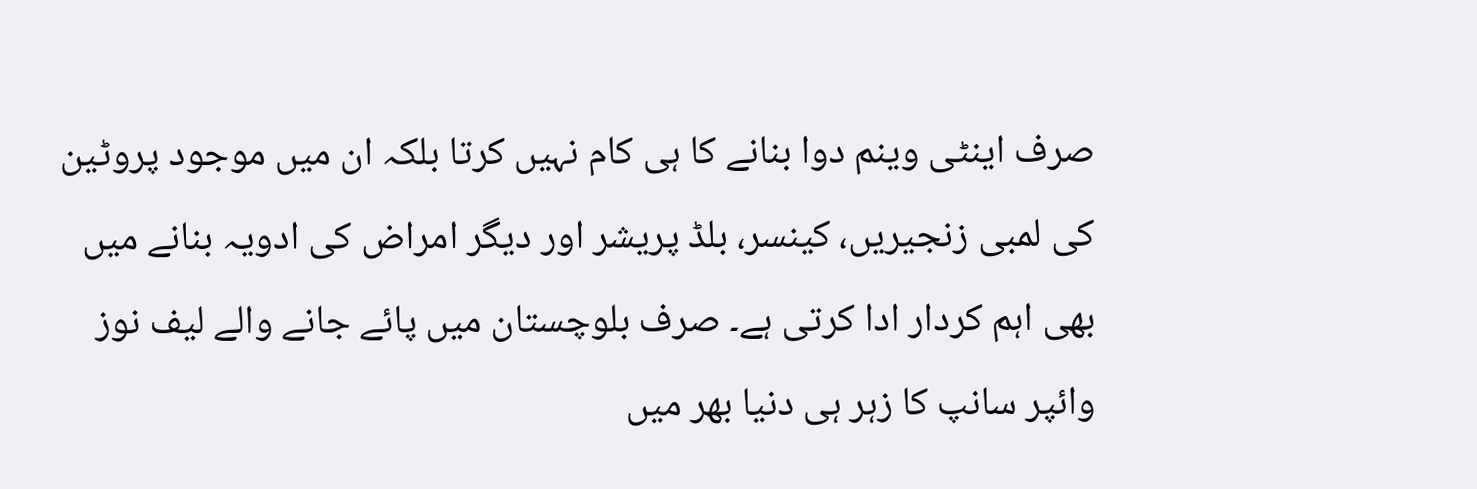صرف اینٹی وینم دوا بنانے کا ہی کام نہیں کرتا بلکہ ان میں موجود پروٹین کی لمبی زنجیریں، کینسر، بلڈ پریشر اور دیگر امراض کی ادویہ بنانے میں بھی اہم کردار ادا کرتی ہے۔ صرف بلوچستان میں پائے جانے والے لیف نوز وائپر سانپ کا زہر ہی دنیا بھر میں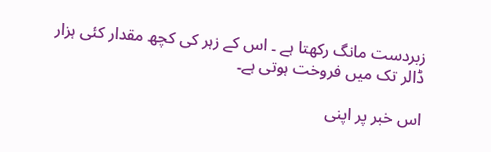زبردست مانگ رکھتا ہے ۔ اس کے زہر کی کچھ مقدار کئی ہزار ڈالر تک میں فروخت ہوتی ہے۔

اس خبر پر اپنی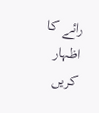رائے کا اظہار کریں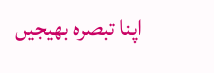اپنا تبصرہ بھیجیں